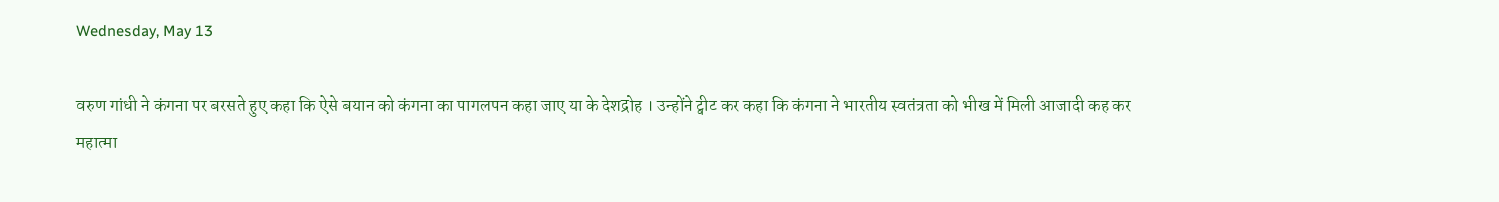Wednesday, May 13

वरुण गांधी ने कंगना पर बरसते हुए कहा कि ऐसे बयान को कंगना का पागलपन कहा जाए या के देशद्रोह । उन्होंने ट्वीट कर कहा कि कंगना ने भारतीय स्वतंत्रता को भीख में मिली आजादी कह कर महात्मा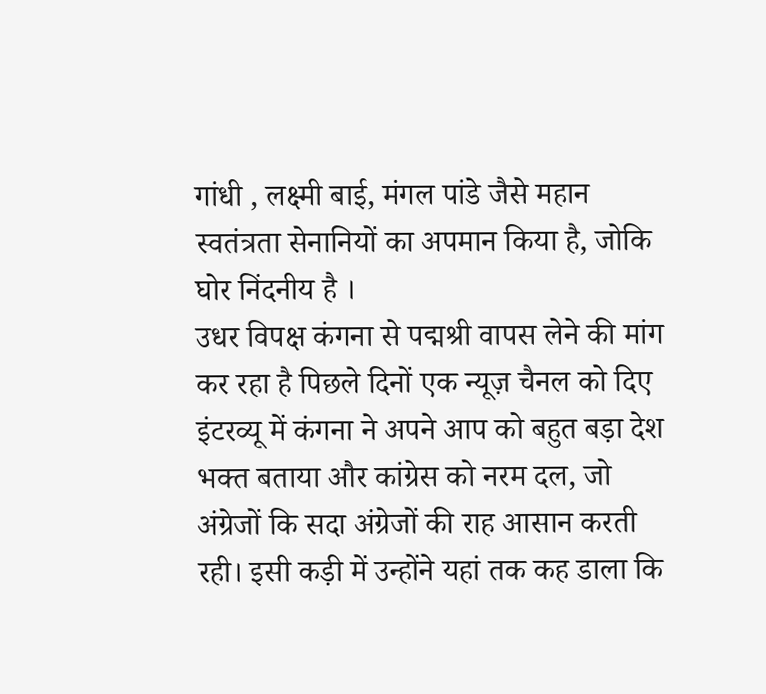गांधी , लक्ष्मी बाई, मंगल पांडे जैसे महान स्वतंत्रता सेनानियों का अपमान किया है, जोकि घोर निंदनीय है ।
उधर विपक्ष कंगना से पद्मश्री वापस लेने की मांग कर रहा है पिछले दिनों एक न्यूज़ चैनल को दिए इंटरव्यू में कंगना ने अपने आप को बहुत बड़ा देश भक्त बताया और कांग्रेस को नरम दल, जो अंग्रेजों कि सदा अंग्रेजों की राह आसान करती रही। इसी कड़ी में उन्होंने यहां तक कह डाला कि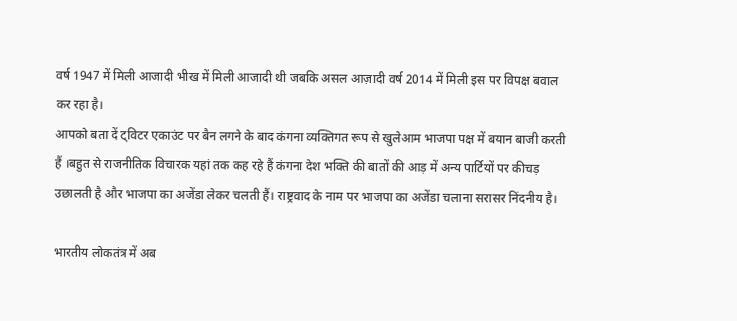वर्ष 1947 में मिली आजादी भीख में मिली आजादी थी जबकि असल आज़ादी वर्ष 2014 में मिली इस पर विपक्ष बवाल कर रहा है।
आपको बता दें ट्विटर एकाउंट पर बैन लगने के बाद कंगना व्यक्तिगत रूप से खुलेआम भाजपा पक्ष में बयान बाजी करती हैं ।बहुत से राजनीतिक विचारक यहां तक कह रहे हैं कंगना देश भक्ति की बातों की आड़ में अन्य पार्टियों पर कीचड़ उछालती है और भाजपा का अजेंडा लेकर चलती हैं। राष्ट्रवाद के नाम पर भाजपा का अजेंडा चलाना सरासर निंदनीय है।

भारतीय लोकतंत्र में अब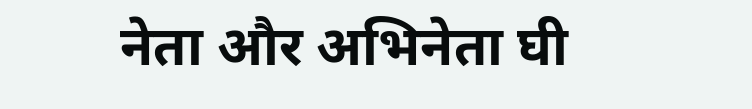नेता और अभिनेता घी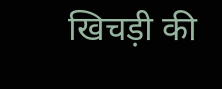खिचड़ी की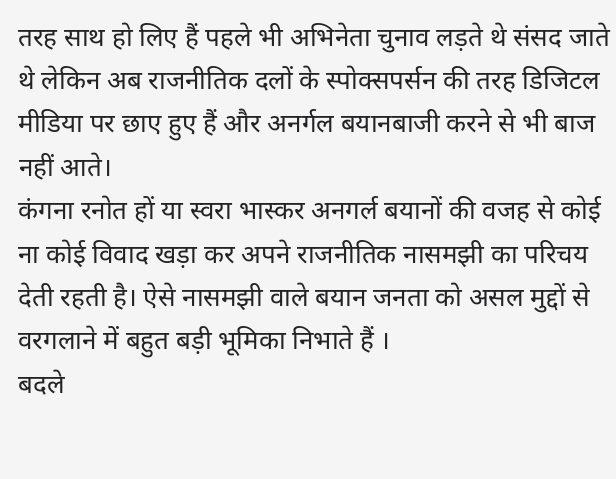तरह साथ हो लिए हैं पहले भी अभिनेता चुनाव लड़ते थे संसद जाते थे लेकिन अब राजनीतिक दलों के स्पोक्सपर्सन की तरह डिजिटल मीडिया पर छाए हुए हैं और अनर्गल बयानबाजी करने से भी बाज नहीं आते।
कंगना रनोत हों या स्वरा भास्कर अनगर्ल बयानों की वजह से कोई ना कोई विवाद खड़ा कर अपने राजनीतिक नासमझी का परिचय देती रहती है। ऐसे नासमझी वाले बयान जनता को असल मुद्दों से वरगलाने में बहुत बड़ी भूमिका निभाते हैं ।
बदले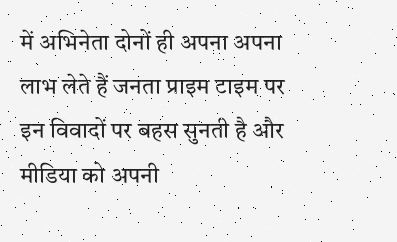में अभिनेता दोनों ही अपना अपना लाभ लेते हैं जनता प्राइम टाइम पर इन विवादों पर बहस सुनती है और मीडिया को अपनी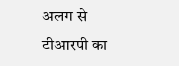अलग से टीआरपी का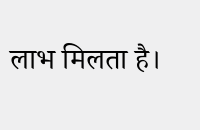लाभ मिलता है।